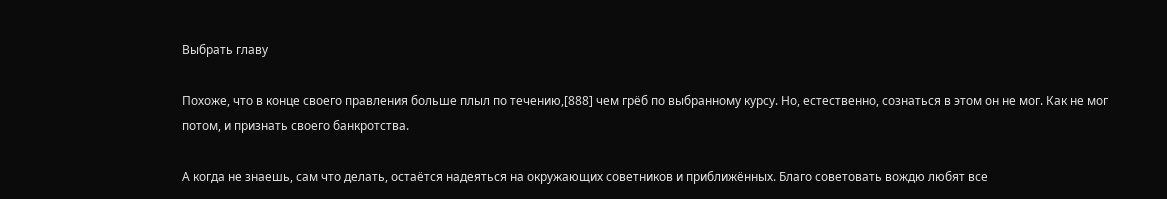Выбрать главу

Похоже, что в конце своего правления больше плыл по течению,[888] чем грёб по выбранному курсу. Но, естественно, сознаться в этом он не мог. Как не мог потом, и признать своего банкротства.

А когда не знаешь, сам что делать, остаётся надеяться на окружающих советников и приближённых. Благо советовать вождю любят все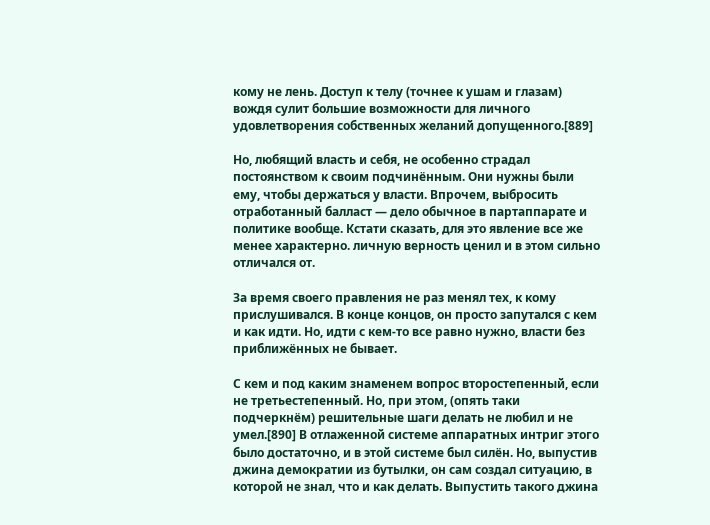кому не лень. Доступ к телу (точнее к ушам и глазам) вождя сулит большие возможности для личного удовлетворения собственных желаний допущенного.[889]

Но, любящий власть и себя, не особенно страдал постоянством к своим подчинённым. Они нужны были ему, чтобы держаться у власти. Впрочем, выбросить отработанный балласт — дело обычное в партаппарате и политике вообще. Кстати сказать, для это явление все же менее характерно. личную верность ценил и в этом сильно отличался от.

За время своего правления не раз менял тех, к кому прислушивался. В конце концов, он просто запутался с кем и как идти. Но, идти с кем-то все равно нужно, власти без приближённых не бывает.

С кем и под каким знаменем вопрос второстепенный, если не третьестепенный. Но, при этом, (опять таки подчеркнём) решительные шаги делать не любил и не умел.[890] В отлаженной системе аппаратных интриг этого было достаточно, и в этой системе был силён. Но, выпустив джина демократии из бутылки, он сам создал ситуацию, в которой не знал, что и как делать. Выпустить такого джина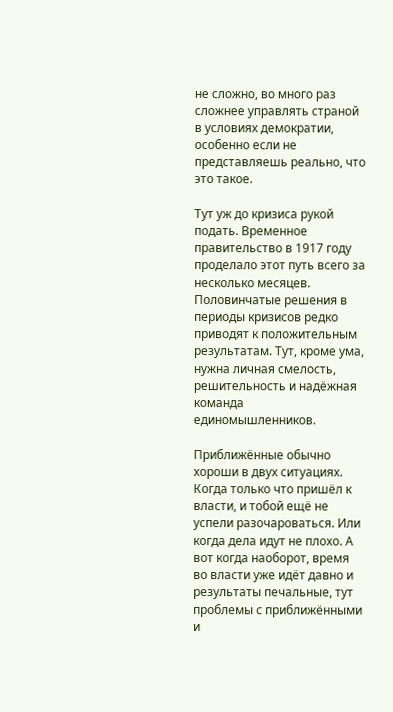не сложно, во много раз сложнее управлять страной в условиях демократии, особенно если не представляешь реально, что это такое.

Тут уж до кризиса рукой подать. Временное правительство в 1917 году проделало этот путь всего за несколько месяцев. Половинчатые решения в периоды кризисов редко приводят к положительным результатам. Тут, кроме ума, нужна личная смелость, решительность и надёжная команда единомышленников.

Приближённые обычно хороши в двух ситуациях. Когда только что пришёл к власти, и тобой ещё не успели разочароваться. Или когда дела идут не плохо. А вот когда наоборот, время во власти уже идёт давно и результаты печальные, тут проблемы с приближёнными и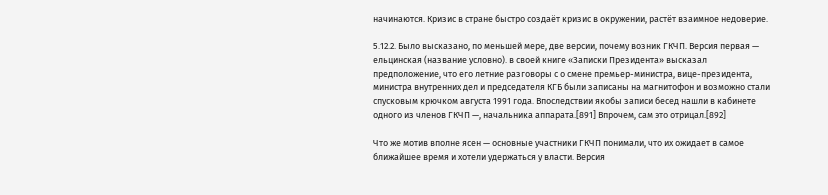начинаются. Кризис в стране быстро создаёт кризис в окружении, растёт взаимное недоверие.

5.12.2. Было высказано, по меньшей мере, две версии, почему возник ГКЧП. Версия первая — ельцинская (название условно). в своей книге «Записки Президента» высказал предположение, что его летние разговоры с о смене премьер-министра, вице-президента, министра внутренних дел и председателя КГБ были записаны на магнитофон и возможно стали спусковым крючком августа 1991 года. Впоследствии якобы записи бесед нашли в кабинете одного из членов ГКЧП —, начальника аппарата.[891] Впрочем, сам это отрицал.[892]

Что же мотив вполне ясен — основные участники ГКЧП понимали, что их ожидает в самое ближайшее время и хотели удержаться у власти. Версия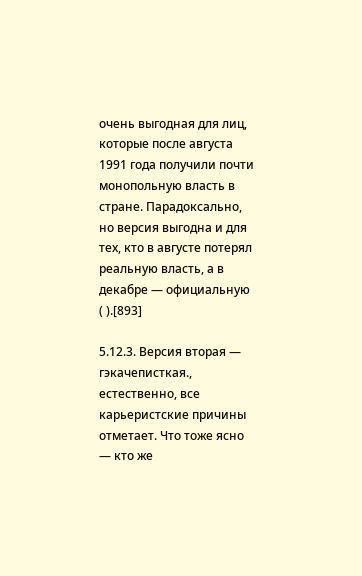очень выгодная для лиц, которые после августа 1991 года получили почти монопольную власть в стране. Парадоксально, но версия выгодна и для тех, кто в августе потерял реальную власть, а в декабре — официальную ( ).[893]

5.12.3. Версия вторая — гэкачеписткая., естественно, все карьеристские причины отметает. Что тоже ясно — кто же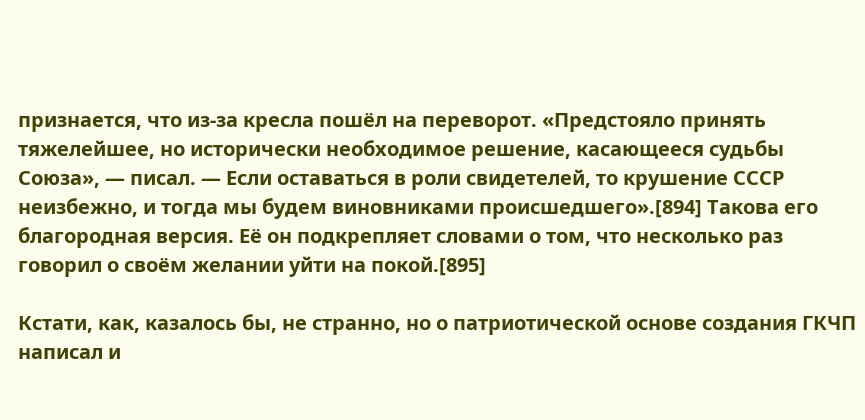признается, что из-за кресла пошёл на переворот. «Предстояло принять тяжелейшее, но исторически необходимое решение, касающееся судьбы Союза», — писал. — Если оставаться в роли свидетелей, то крушение СССР неизбежно, и тогда мы будем виновниками происшедшего».[894] Такова его благородная версия. Её он подкрепляет словами о том, что несколько раз говорил о своём желании уйти на покой.[895]

Кстати, как, казалось бы, не странно, но о патриотической основе создания ГКЧП написал и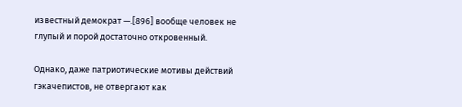известный демократ —.[896] вообще человек не глупый и порой достаточно откровенный.

Однако, даже патриотические мотивы действий гэкачепистов, не отвергают как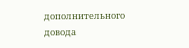дополнительного довода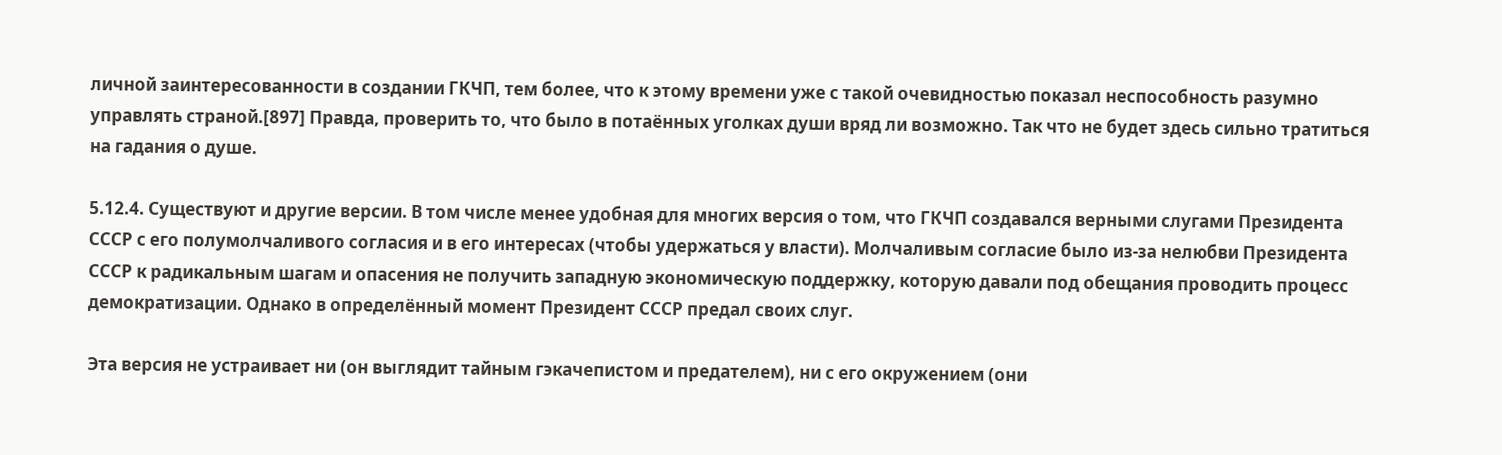личной заинтересованности в создании ГКЧП, тем более, что к этому времени уже с такой очевидностью показал неспособность разумно управлять страной.[897] Правда, проверить то, что было в потаённых уголках души вряд ли возможно. Так что не будет здесь сильно тратиться на гадания о душе.

5.12.4. Существуют и другие версии. В том числе менее удобная для многих версия о том, что ГКЧП создавался верными слугами Президента СССР с его полумолчаливого согласия и в его интересах (чтобы удержаться у власти). Молчаливым согласие было из-за нелюбви Президента СССР к радикальным шагам и опасения не получить западную экономическую поддержку, которую давали под обещания проводить процесс демократизации. Однако в определённый момент Президент СССР предал своих слуг.

Эта версия не устраивает ни (он выглядит тайным гэкачепистом и предателем), ни с его окружением (они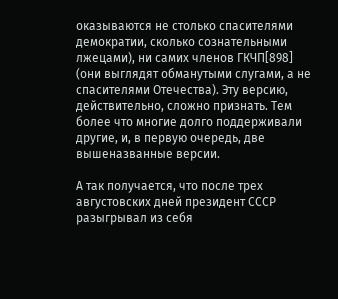оказываются не столько спасителями демократии, сколько сознательными лжецами), ни самих членов ГКЧП[898] (они выглядят обманутыми слугами, а не спасителями Отечества). Эту версию, действительно, сложно признать. Тем более что многие долго поддерживали другие, и, в первую очередь, две вышеназванные версии.

А так получается, что после трех августовских дней президент СССР разыгрывал из себя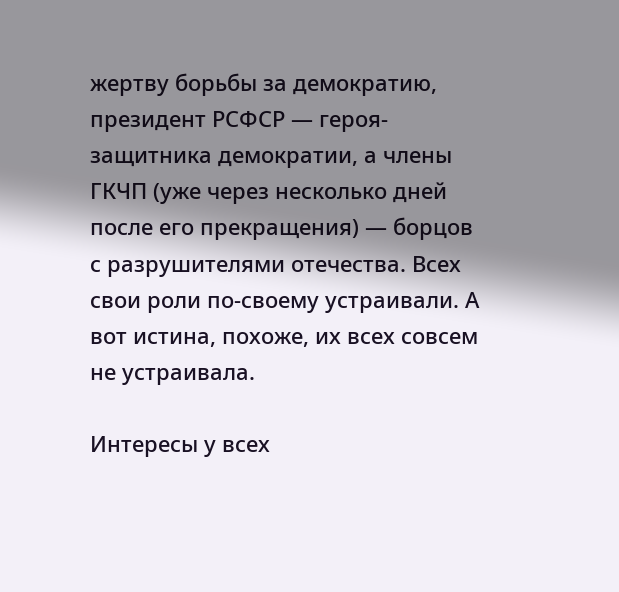жертву борьбы за демократию, президент РСФСР — героя-защитника демократии, а члены ГКЧП (уже через несколько дней после его прекращения) — борцов с разрушителями отечества. Всех свои роли по-своему устраивали. А вот истина, похоже, их всех совсем не устраивала.

Интересы у всех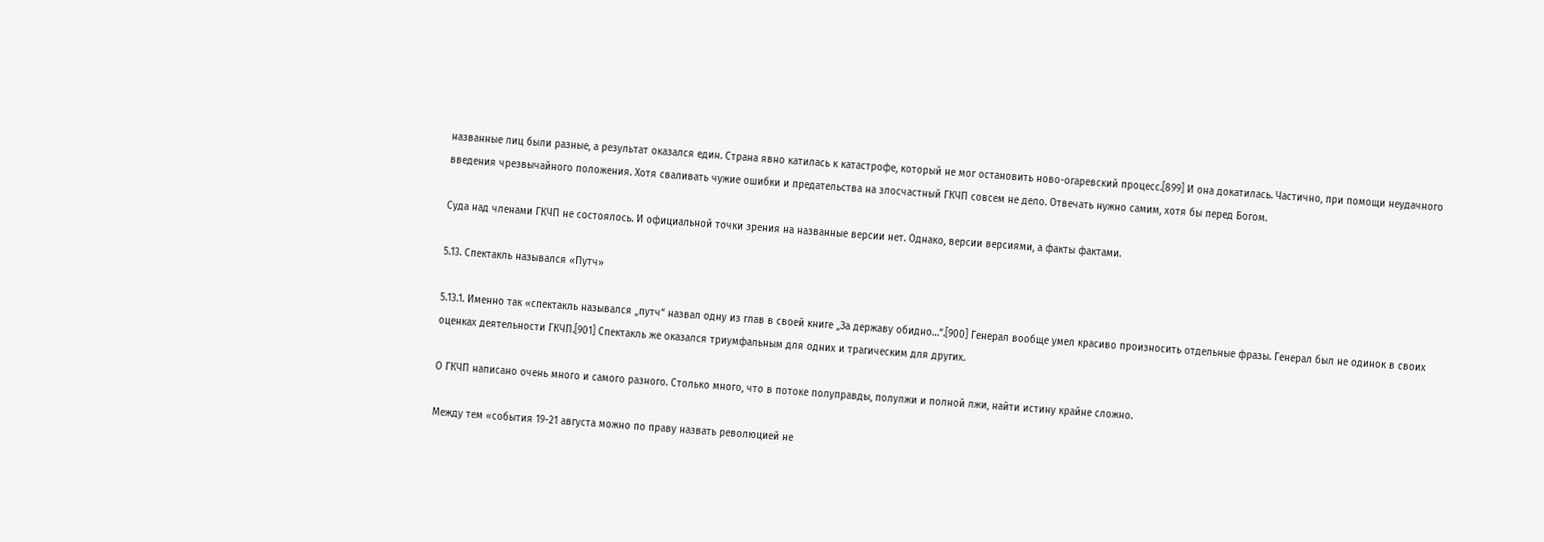названные лиц были разные, а результат оказался един. Страна явно катилась к катастрофе, который не мог остановить ново-огаревский процесс.[899] И она докатилась. Частично, при помощи неудачного введения чрезвычайного положения. Хотя сваливать чужие ошибки и предательства на злосчастный ГКЧП совсем не дело. Отвечать нужно самим, хотя бы перед Богом.

Суда над членами ГКЧП не состоялось. И официальной точки зрения на названные версии нет. Однако, версии версиями, а факты фактами.

5.13. Спектакль назывался «Путч»

5.13.1. Именно так «спектакль назывался „путч“ назвал одну из глав в своей книге „За державу обидно…“.[900] Генерал вообще умел красиво произносить отдельные фразы. Генерал был не одинок в своих оценках деятельности ГКЧП.[901] Спектакль же оказался триумфальным для одних и трагическим для других.

О ГКЧП написано очень много и самого разного. Столько много, что в потоке полуправды, полулжи и полной лжи, найти истину крайне сложно.

Между тем «события 19-21 августа можно по праву назвать революцией не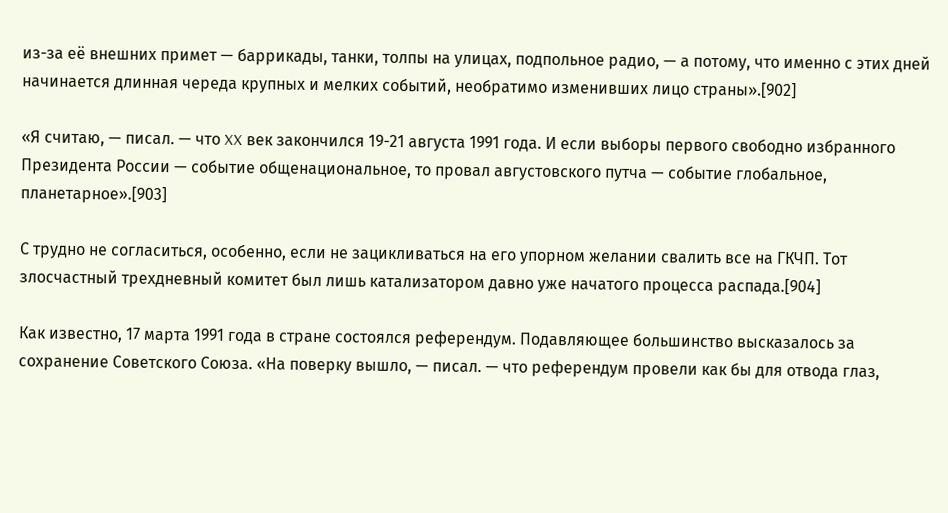из-за её внешних примет — баррикады, танки, толпы на улицах, подпольное радио, — а потому, что именно с этих дней начинается длинная череда крупных и мелких событий, необратимо изменивших лицо страны».[902]

«Я считаю, — писал. — что XX век закончился 19-21 августа 1991 года. И если выборы первого свободно избранного Президента России — событие общенациональное, то провал августовского путча — событие глобальное, планетарное».[903]

С трудно не согласиться, особенно, если не зацикливаться на его упорном желании свалить все на ГКЧП. Тот злосчастный трехдневный комитет был лишь катализатором давно уже начатого процесса распада.[904]

Как известно, 17 марта 1991 года в стране состоялся референдум. Подавляющее большинство высказалось за сохранение Советского Союза. «На поверку вышло, — писал. — что референдум провели как бы для отвода глаз,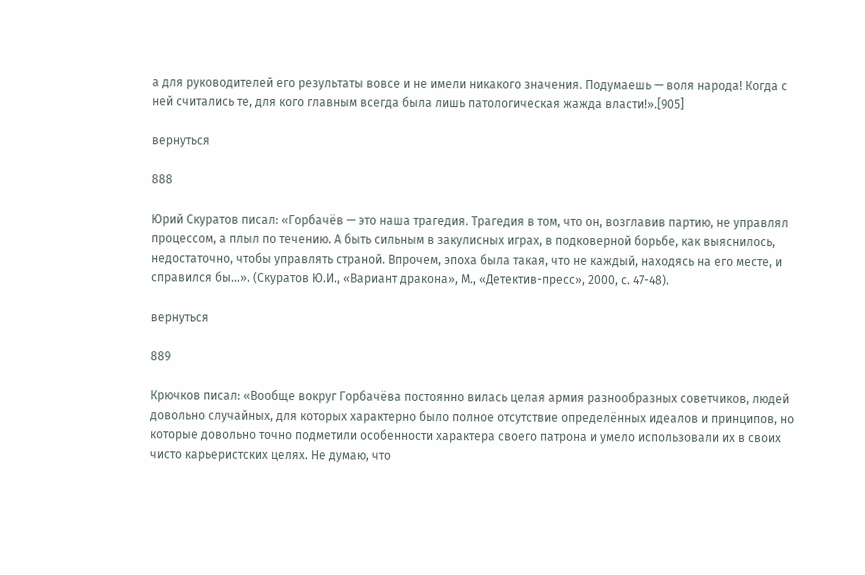а для руководителей его результаты вовсе и не имели никакого значения. Подумаешь — воля народа! Когда с ней считались те, для кого главным всегда была лишь патологическая жажда власти!».[905]

вернуться

888

Юрий Скуратов писал: «Горбачёв — это наша трагедия. Трагедия в том, что он, возглавив партию, не управлял процессом, а плыл по течению. А быть сильным в закулисных играх, в подковерной борьбе, как выяснилось, недостаточно, чтобы управлять страной. Впрочем, эпоха была такая, что не каждый, находясь на его месте, и справился бы…». (Скуратов Ю.И., «Вариант дракона», М., «Детектив-пресс», 2000, с. 47-48).

вернуться

889

Крючков писал: «Вообще вокруг Горбачёва постоянно вилась целая армия разнообразных советчиков, людей довольно случайных, для которых характерно было полное отсутствие определённых идеалов и принципов, но которые довольно точно подметили особенности характера своего патрона и умело использовали их в своих чисто карьеристских целях. Не думаю, что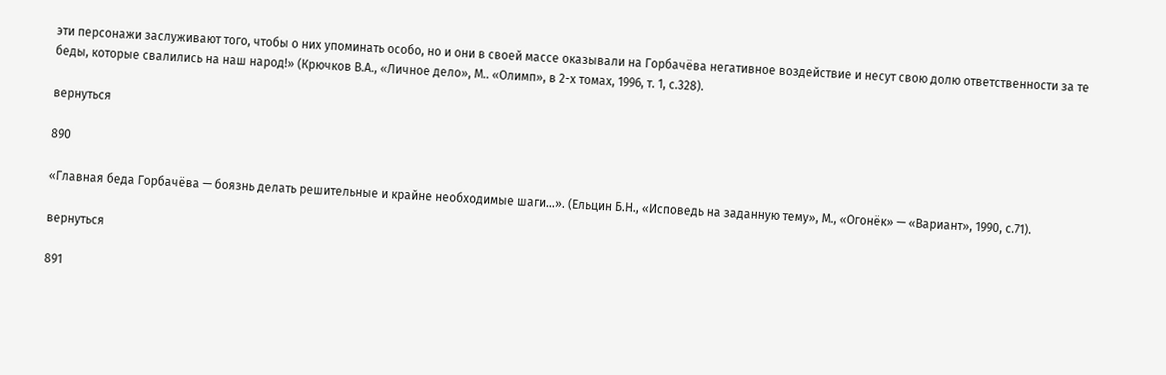эти персонажи заслуживают того, чтобы о них упоминать особо, но и они в своей массе оказывали на Горбачёва негативное воздействие и несут свою долю ответственности за те беды, которые свалились на наш народ!» (Крючков В.А., «Личное дело», М.. «Олимп», в 2-х томах, 1996, т. 1, с.328).

вернуться

890

«Главная беда Горбачёва — боязнь делать решительные и крайне необходимые шаги…». (Ельцин Б.Н., «Исповедь на заданную тему», М., «Огонёк» — «Вариант», 1990, с.71).

вернуться

891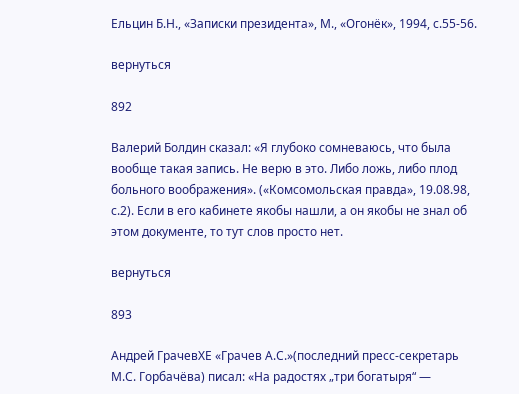Ельцин Б.Н., «Записки президента», М., «Огонёк», 1994, с.55-56.

вернуться

892

Валерий Болдин сказал: «Я глубоко сомневаюсь, что была вообще такая запись. Не верю в это. Либо ложь, либо плод больного воображения». («Комсомольская правда», 19.08.98, с.2). Если в его кабинете якобы нашли, а он якобы не знал об этом документе, то тут слов просто нет.

вернуться

893

Андрей ГрачевXE «Грачев А.С.»(последний пресс-секретарь М.С. Горбачёва) писал: «На радостях „три богатыря“ —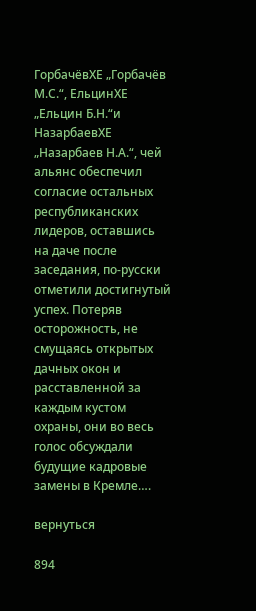ГорбачёвXE „Горбачёв М.С.“, ЕльцинXE „Ельцин Б.Н.“и НазарбаевXE „Назарбаев Н.А.“, чей альянс обеспечил согласие остальных республиканских лидеров, оставшись на даче после заседания, по-русски отметили достигнутый успех. Потеряв осторожность, не смущаясь открытых дачных окон и расставленной за каждым кустом охраны, они во весь голос обсуждали будущие кадровые замены в Кремле….

вернуться

894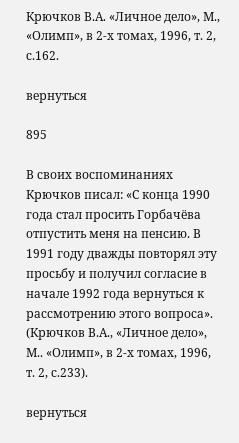Крючков В.А. «Личное дело», М., «Олимп», в 2-х томах, 1996, т. 2, с.162.

вернуться

895

В своих воспоминаниях Крючков писал: «С конца 1990 года стал просить Горбачёва отпустить меня на пенсию. В 1991 году дважды повторял эту просьбу и получил согласие в начале 1992 года вернуться к рассмотрению этого вопроса». (Крючков В.А., «Личное дело», М.. «Олимп», в 2-х томах, 1996, т. 2, с.233).

вернуться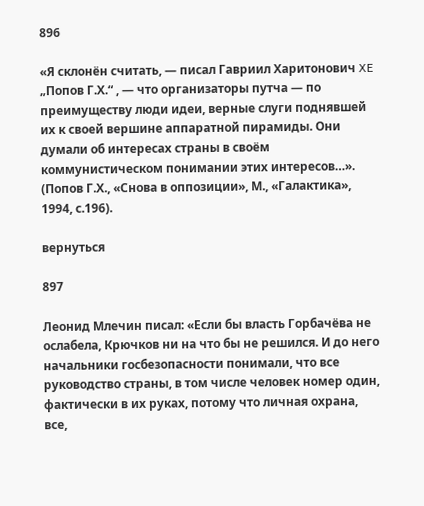896

«Я склонён считать, — писал Гавриил Харитонович XE „Попов Г.Х.“ , — что организаторы путча — по преимуществу люди идеи, верные слуги поднявшей их к своей вершине аппаратной пирамиды. Они думали об интересах страны в своём коммунистическом понимании этих интересов…». (Попов Г.Х., «Снова в оппозиции», М., «Галактика», 1994, с.196).

вернуться

897

Леонид Млечин писал: «Если бы власть Горбачёва не ослабела, Крючков ни на что бы не решился. И до него начальники госбезопасности понимали, что все руководство страны, в том числе человек номер один, фактически в их руках, потому что личная охрана, все,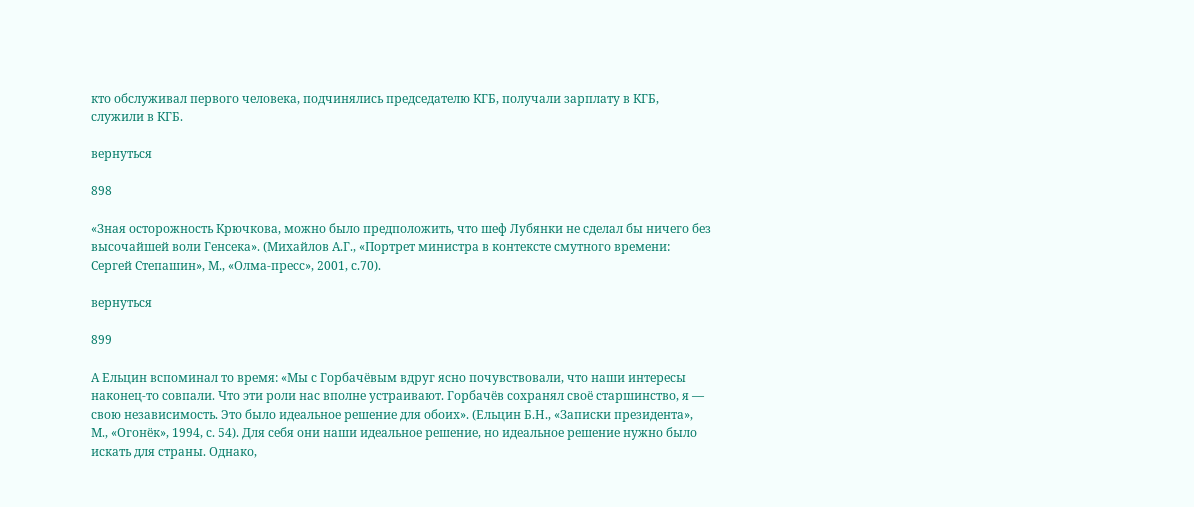кто обслуживал первого человека, подчинялись председателю КГБ, получали зарплату в КГБ, служили в КГБ.

вернуться

898

«Зная осторожность Крючкова, можно было предположить, что шеф Лубянки не сделал бы ничего без высочайшей воли Генсека». (Михайлов А.Г., «Портрет министра в контексте смутного времени: Сергей Степашин», М., «Олма-пресс», 2001, с.70).

вернуться

899

А Ельцин вспоминал то время: «Мы с Горбачёвым вдруг ясно почувствовали, что наши интересы наконец-то совпали. Что эти роли нас вполне устраивают. Горбачёв сохранял своё старшинство, я — свою независимость. Это было идеальное решение для обоих». (Ельцин Б.Н., «Записки президента», М., «Огонёк», 1994, с. 54). Для себя они наши идеальное решение, но идеальное решение нужно было искать для страны. Однако,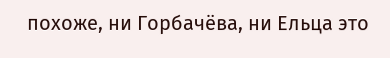похоже, ни Горбачёва, ни Ельца это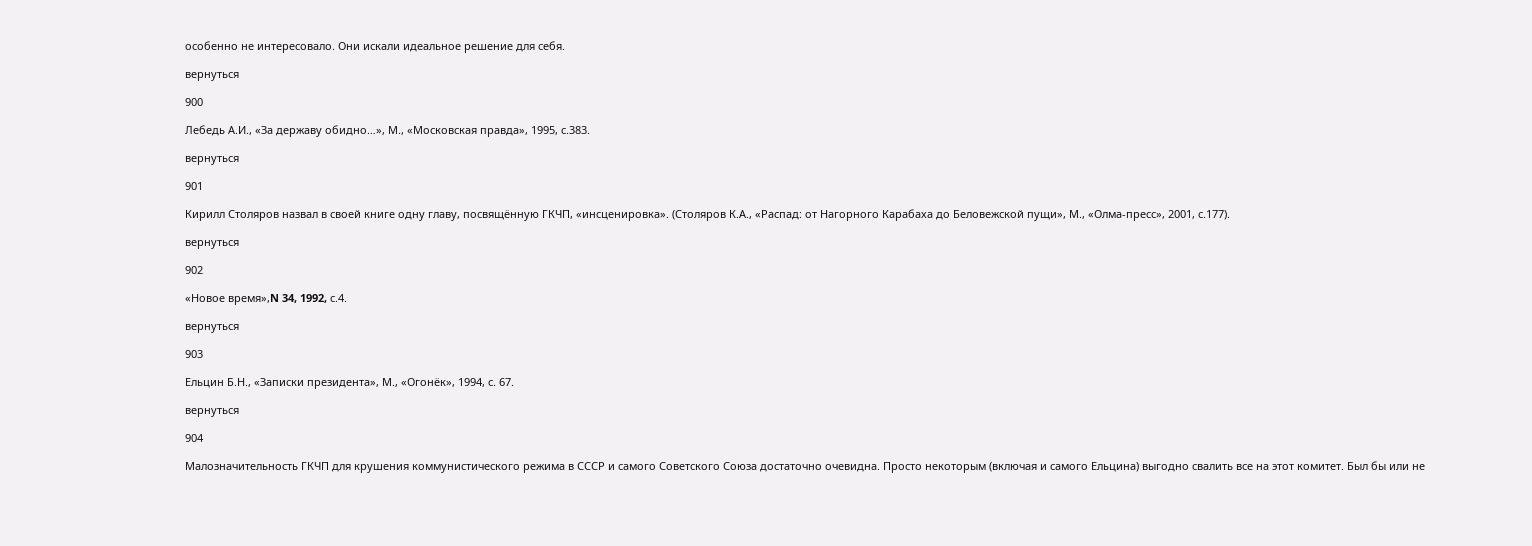особенно не интересовало. Они искали идеальное решение для себя.

вернуться

900

Лебедь А.И., «За державу обидно…», М., «Московская правда», 1995, с.383.

вернуться

901

Кирилл Столяров назвал в своей книге одну главу, посвящённую ГКЧП, «инсценировка». (Столяров К.А., «Распад: от Нагорного Карабаха до Беловежской пущи», М., «Олма-пресс», 2001, с.177).

вернуться

902

«Новое время»,N 34, 1992, с.4.

вернуться

903

Ельцин Б.Н., «Записки президента», М., «Огонёк», 1994, с. 67.

вернуться

904

Малозначительность ГКЧП для крушения коммунистического режима в СССР и самого Советского Союза достаточно очевидна. Просто некоторым (включая и самого Ельцина) выгодно свалить все на этот комитет. Был бы или не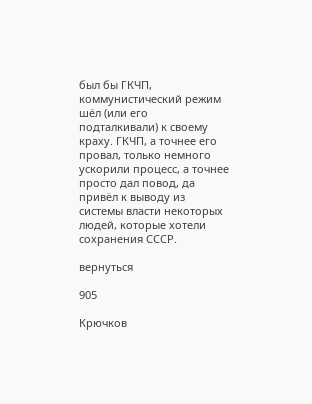был бы ГКЧП, коммунистический режим шёл (или его подталкивали) к своему краху. ГКЧП, а точнее его провал, только немного ускорили процесс, а точнее просто дал повод, да привёл к выводу из системы власти некоторых людей, которые хотели сохранения СССР.

вернуться

905

Крючков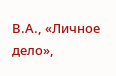В.А., «Личное дело»,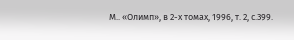М.. «Олимп», в 2-х томах, 1996, т. 2, с.399.